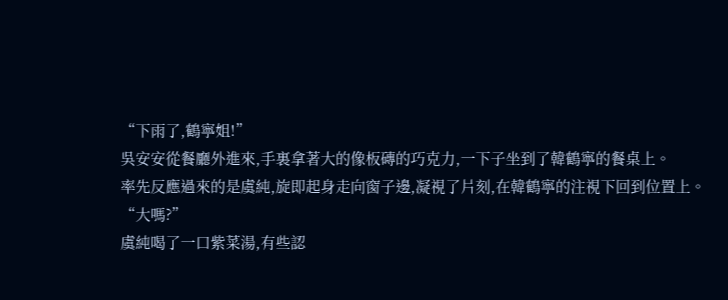“下雨了,鶴寧姐!”
吳安安從餐廳外進來,手裏拿著大的像板磚的巧克力,一下子坐到了韓鶴寧的餐桌上。
率先反應過來的是虞純,旋即起身走向窗子邊,凝視了片刻,在韓鶴寧的注視下回到位置上。
“大嗎?”
虞純喝了一口紫菜湯,有些認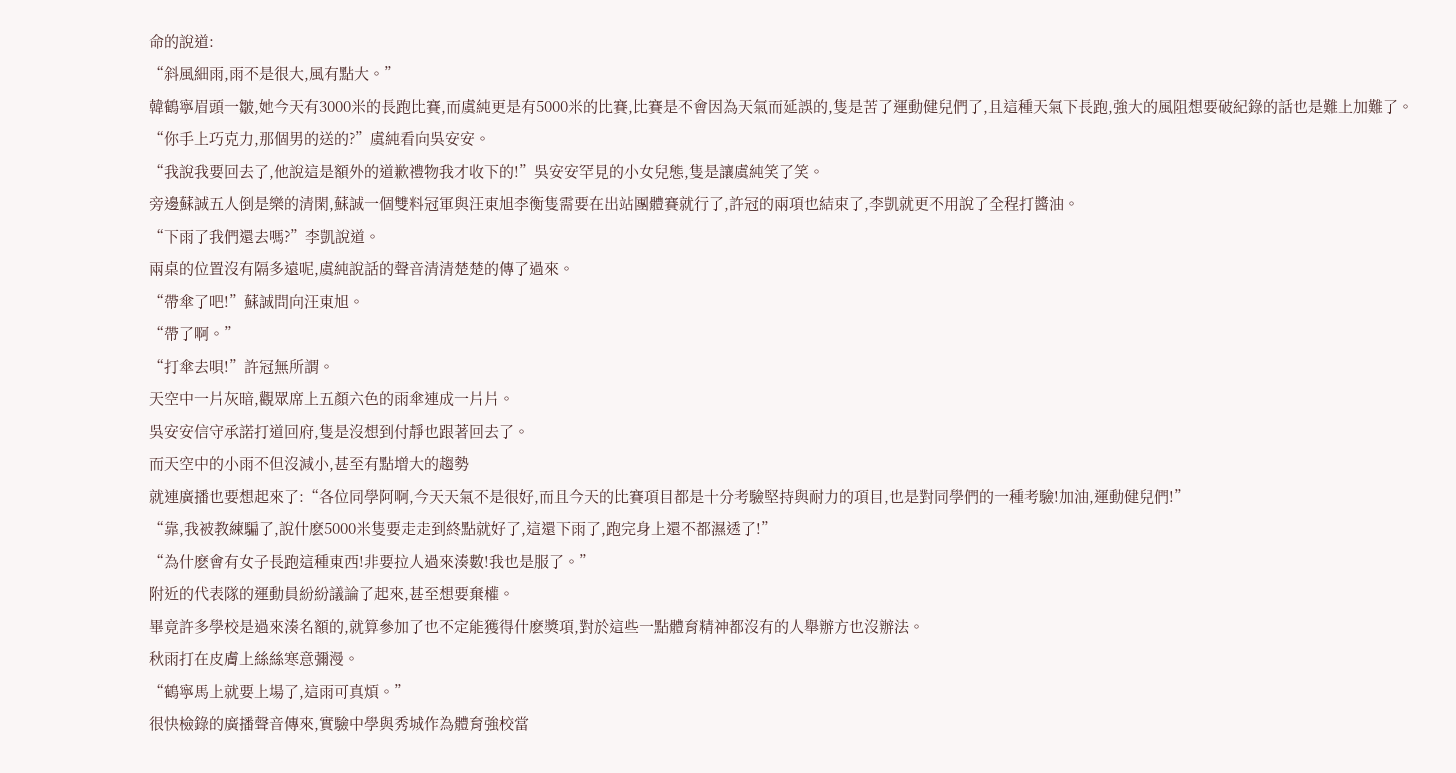命的說道:
“斜風細雨,雨不是很大,風有點大。”
韓鶴寧眉頭一皺,她今天有3000米的長跑比賽,而虞純更是有5000米的比賽,比賽是不會因為天氣而延誤的,隻是苦了運動健兒們了,且這種天氣下長跑,強大的風阻想要破紀錄的話也是難上加難了。
“你手上巧克力,那個男的送的?”虞純看向吳安安。
“我說我要回去了,他說這是額外的道歉禮物我才收下的!”吳安安罕見的小女兒態,隻是讓虞純笑了笑。
旁邊蘇誠五人倒是樂的清閑,蘇誠一個雙料冠軍與汪東旭李衡隻需要在出站團體賽就行了,許冠的兩項也結束了,李凱就更不用說了全程打醬油。
“下雨了我們還去嗎?”李凱說道。
兩桌的位置沒有隔多遠呢,虞純說話的聲音清清楚楚的傳了過來。
“帶傘了吧!”蘇誠問向汪東旭。
“帶了啊。”
“打傘去唄!”許冠無所謂。
天空中一片灰暗,觀眾席上五顏六色的雨傘連成一片片。
吳安安信守承諾打道回府,隻是沒想到付靜也跟著回去了。
而天空中的小雨不但沒減小,甚至有點增大的趨勢
就連廣播也要想起來了:“各位同學阿啊,今天天氣不是很好,而且今天的比賽項目都是十分考驗堅持與耐力的項目,也是對同學們的一種考驗!加油,運動健兒們!”
“靠,我被教練騙了,說什麽5000米隻要走走到終點就好了,這還下雨了,跑完身上還不都濕透了!”
“為什麽會有女子長跑這種東西!非要拉人過來湊數!我也是服了。”
附近的代表隊的運動員紛紛議論了起來,甚至想要棄權。
畢竟許多學校是過來湊名額的,就算參加了也不定能獲得什麽獎項,對於這些一點體育精神都沒有的人舉辦方也沒辦法。
秋雨打在皮膚上絲絲寒意彌漫。
“鶴寧馬上就要上場了,這雨可真煩。”
很快檢錄的廣播聲音傳來,實驗中學與秀城作為體育強校當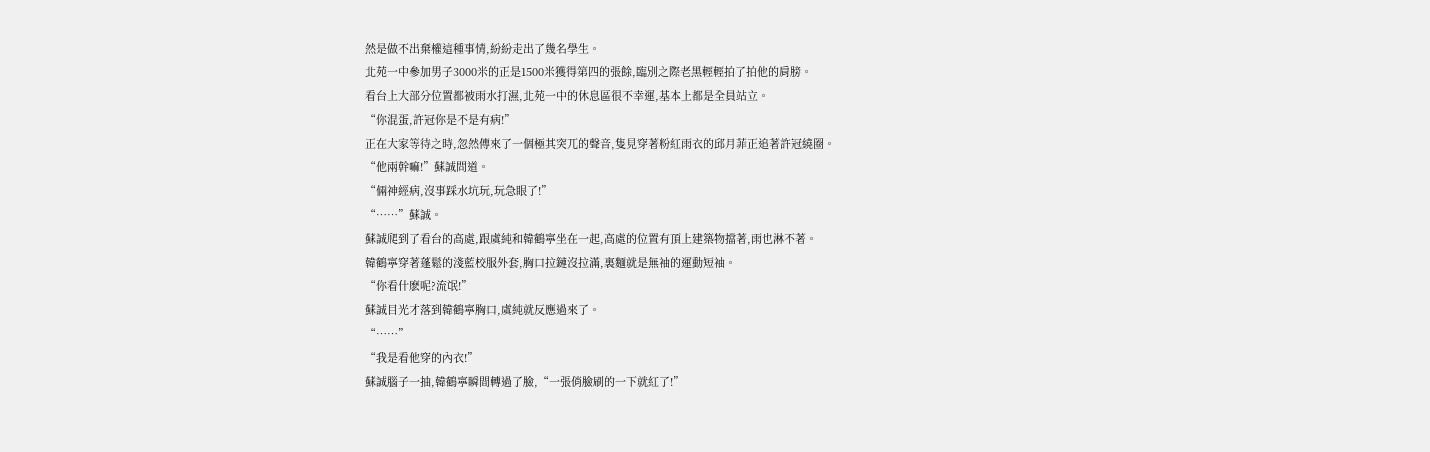然是做不出棄權這種事情,紛紛走出了幾名學生。
北苑一中參加男子3000米的正是1500米獲得第四的張餘,臨別之際老黑輕輕拍了拍他的肩膀。
看台上大部分位置都被雨水打濕,北苑一中的休息區很不幸運,基本上都是全員站立。
“你混蛋,許冠你是不是有病!”
正在大家等待之時,忽然傳來了一個極其突兀的聲音,隻見穿著粉紅雨衣的邱月菲正追著許冠繞圈。
“他兩幹嘛!”蘇誠問道。
“倆神經病,沒事踩水坑玩,玩急眼了!”
“……”蘇誠。
蘇誠爬到了看台的高處,跟虞純和韓鶴寧坐在一起,高處的位置有頂上建築物擋著,雨也淋不著。
韓鶴寧穿著蓬鬆的淺藍校服外套,胸口拉鏈沒拉滿,裏麵就是無袖的運動短袖。
“你看什麽呢?流氓!”
蘇誠目光才落到韓鶴寧胸口,虞純就反應過來了。
“……”
“我是看他穿的內衣!”
蘇誠腦子一抽,韓鶴寧瞬間轉過了臉,“一張俏臉刷的一下就紅了!”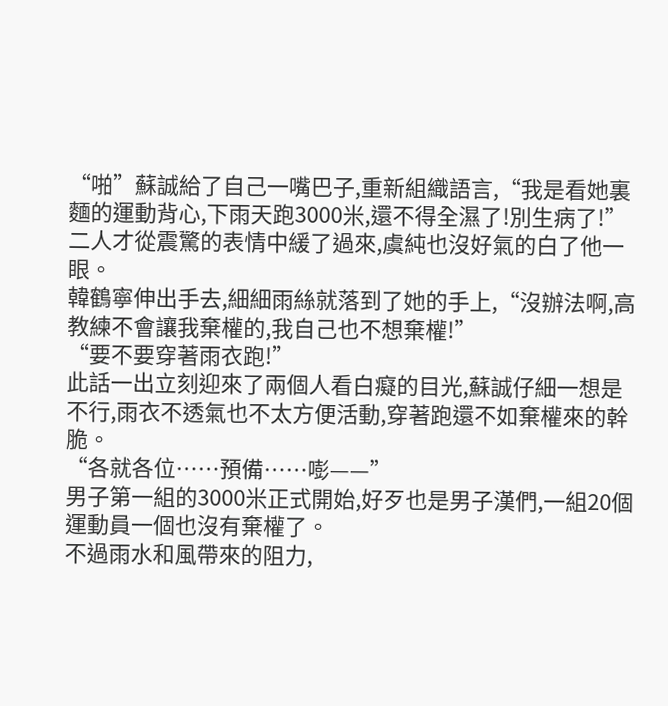“啪”蘇誠給了自己一嘴巴子,重新組織語言,“我是看她裏麵的運動背心,下雨天跑3000米,還不得全濕了!別生病了!”
二人才從震驚的表情中緩了過來,虞純也沒好氣的白了他一眼。
韓鶴寧伸出手去,細細雨絲就落到了她的手上,“沒辦法啊,高教練不會讓我棄權的,我自己也不想棄權!”
“要不要穿著雨衣跑!”
此話一出立刻迎來了兩個人看白癡的目光,蘇誠仔細一想是不行,雨衣不透氣也不太方便活動,穿著跑還不如棄權來的幹脆。
“各就各位……預備……嘭——”
男子第一組的3000米正式開始,好歹也是男子漢們,一組20個運動員一個也沒有棄權了。
不過雨水和風帶來的阻力,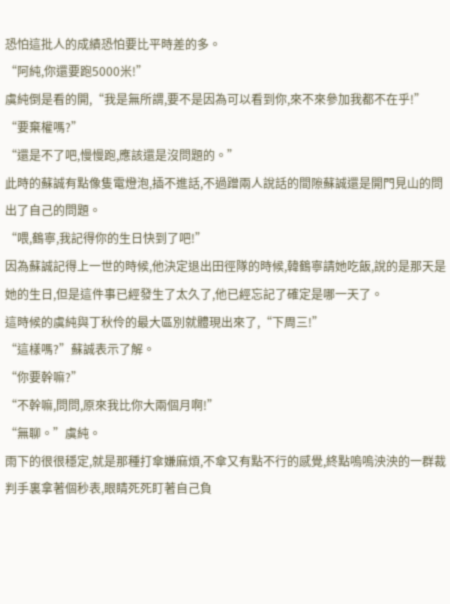恐怕這批人的成績恐怕要比平時差的多。
“阿純,你還要跑5000米!”
虞純倒是看的開,“我是無所謂,要不是因為可以看到你,來不來參加我都不在乎!”
“要棄權嗎?”
“還是不了吧,慢慢跑,應該還是沒問題的。”
此時的蘇誠有點像隻電燈泡,插不進話,不過蹭兩人說話的間隙蘇誠還是開門見山的問出了自己的問題。
“喂,鶴寧,我記得你的生日快到了吧!”
因為蘇誠記得上一世的時候,他決定退出田徑隊的時候,韓鶴寧請她吃飯,說的是那天是她的生日,但是這件事已經發生了太久了,他已經忘記了確定是哪一天了。
這時候的虞純與丁秋伶的最大區別就體現出來了,“下周三!”
“這樣嗎?”蘇誠表示了解。
“你要幹嘛?”
“不幹嘛,問問,原來我比你大兩個月啊!”
“無聊。”虞純。
雨下的很很穩定,就是那種打傘嫌麻煩,不傘又有點不行的感覺,終點嗚嗚泱泱的一群裁判手裏拿著個秒表,眼睛死死盯著自己負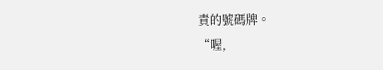責的號碼牌。
“喔,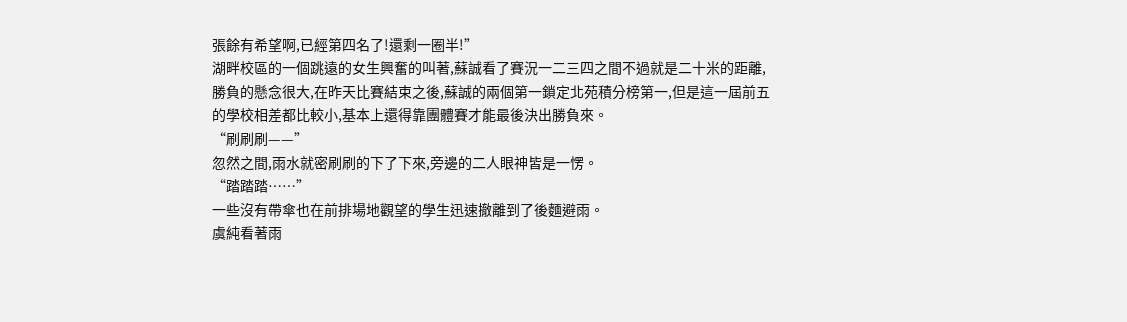張餘有希望啊,已經第四名了!還剩一圈半!”
湖畔校區的一個跳遠的女生興奮的叫著,蘇誠看了賽況一二三四之間不過就是二十米的距離,勝負的懸念很大,在昨天比賽結束之後,蘇誠的兩個第一鎖定北苑積分榜第一,但是這一屆前五的學校相差都比較小,基本上還得靠團體賽才能最後決出勝負來。
“刷刷刷——”
忽然之間,雨水就密刷刷的下了下來,旁邊的二人眼神皆是一愣。
“踏踏踏……”
一些沒有帶傘也在前排場地觀望的學生迅速撤離到了後麵避雨。
虞純看著雨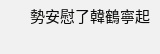勢安慰了韓鶴寧起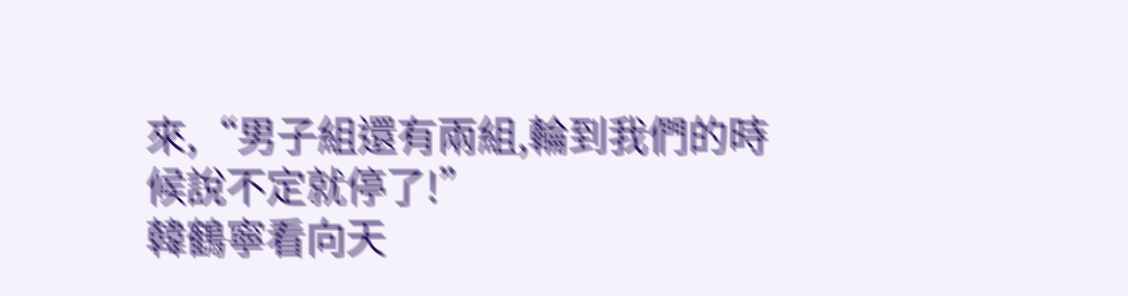來,“男子組還有兩組,輪到我們的時候說不定就停了!”
韓鶴寧看向天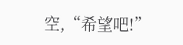空,“希望吧!”